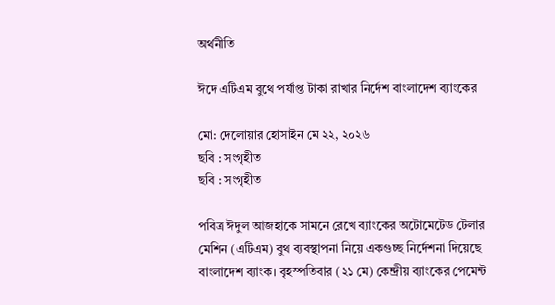অর্থনীতি

ঈদে এটিএম বুথে পর্যাপ্ত টাকা রাখার নির্দেশ বাংলাদেশ ব্যাংকের

মো: দেলোয়ার হোসাইন মে ২২, ২০২৬
ছবি : সংগৃহীত
ছবি : সংগৃহীত

পবিত্র ঈদুল আজহাকে সামনে রেখে ব্যাংকের অটোমেটেড টেলার মেশিন (এটিএম) বুথ ব্যবস্থাপনা নিয়ে একগুচ্ছ নির্দেশনা দিয়েছে বাংলাদেশ ব্যাংক। বৃহস্পতিবার (২১ মে) কেন্দ্রীয় ব্যাংকের পেমেন্ট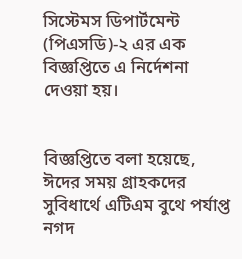সিস্টেমস ডিপার্টমেন্ট (পিএসডি)-২ এর এক বিজ্ঞপ্তিতে এ নির্দেশনা দেওয়া হয়।


বিজ্ঞপ্তিতে বলা হয়েছে, ঈদের সময় গ্রাহকদের সুবিধার্থে এটিএম বুথে পর্যাপ্ত নগদ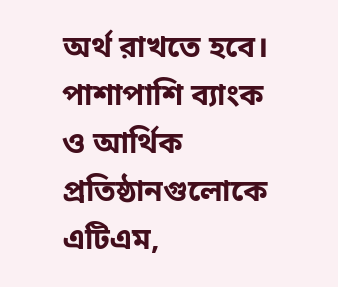অর্থ রাখতে হবে। পাশাপাশি ব্যাংক ও আর্থিক প্রতিষ্ঠানগুলোকে এটিএম,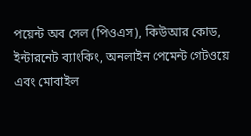পয়েন্ট অব সেল (পিওএস), কিউআর কোড, ইন্টারনেট ব্যাংকিং, অনলাইন পেমেন্ট গেটওয়ে এবং মোবাইল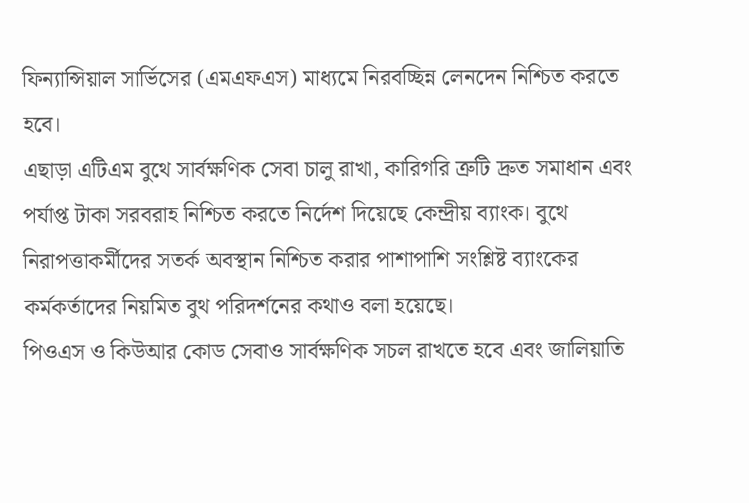ফিন্যান্সিয়াল সার্ভিসের (এমএফএস) মাধ্যমে নিরবচ্ছিন্ন লেনদেন নিশ্চিত করতে হবে।
এছাড়া এটিএম বুথে সার্বক্ষণিক সেবা চালু রাখা, কারিগরি ত্রুটি দ্রুত সমাধান এবং পর্যাপ্ত টাকা সরবরাহ নিশ্চিত করতে নির্দেশ দিয়েছে কেন্দ্রীয় ব্যাংক। বুথে নিরাপত্তাকর্মীদের সতর্ক অবস্থান নিশ্চিত করার পাশাপাশি সংশ্লিষ্ট ব্যাংকের কর্মকর্তাদের নিয়মিত বুথ পরিদর্শনের কথাও বলা হয়েছে।
পিওএস ও কিউআর কোড সেবাও সার্বক্ষণিক সচল রাখতে হবে এবং জালিয়াতি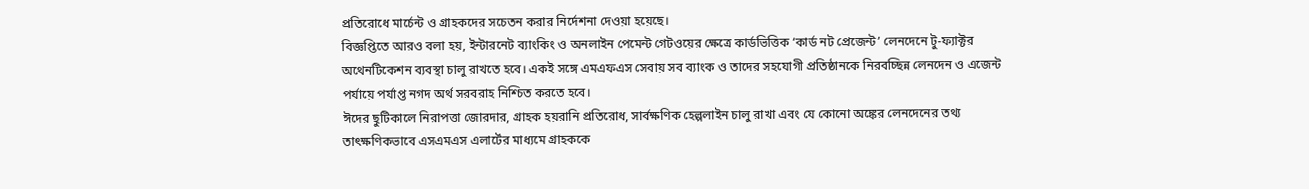প্রতিরোধে মার্চেন্ট ও গ্রাহকদের সচেতন করার নির্দেশনা দেওয়া হয়েছে।
বিজ্ঞপ্তিতে আরও বলা হয়, ইন্টারনেট ব্যাংকিং ও অনলাইন পেমেন্ট গেটওয়ের ক্ষেত্রে কার্ডভিত্তিক ‘কার্ড নট প্রেজেন্ট’ লেনদেনে টু-ফ্যাক্টর অথেনটিকেশন ব্যবস্থা চালু রাখতে হবে। একই সঙ্গে এমএফএস সেবায় সব ব্যাংক ও তাদের সহযোগী প্রতিষ্ঠানকে নিরবচ্ছিন্ন লেনদেন ও এজেন্ট পর্যায়ে পর্যাপ্ত নগদ অর্থ সরবরাহ নিশ্চিত করতে হবে।
ঈদের ছুটিকালে নিরাপত্তা জোরদার, গ্রাহক হয়রানি প্রতিরোধ, সার্বক্ষণিক হেল্পলাইন চালু রাখা এবং যে কোনো অঙ্কের লেনদেনের তথ্য তাৎক্ষণিকভাবে এসএমএস এলার্টের মাধ্যমে গ্রাহককে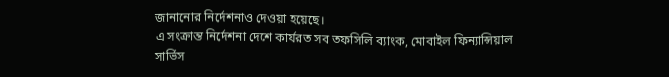জানানোর নির্দেশনাও দেওয়া হয়েছে।
এ সংক্রান্ত নির্দেশনা দেশে কার্যরত সব তফসিলি ব্যাংক, মোবাইল ফিন্যান্সিয়াল সার্ভিস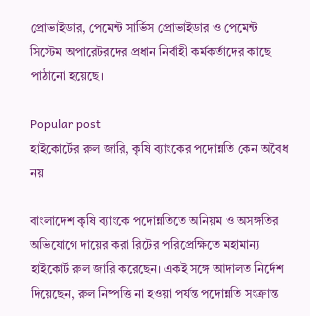প্রোভাইডার, পেমেন্ট সার্ভিস প্রোভাইডার ও পেমেন্ট সিস্টেম অপারেটরদের প্রধান নির্বাহী কর্মকর্তাদের কাছে পাঠানো হয়েছে।

Popular post
হাইকোর্টের রুল জারি, কৃষি ব্যাংকের পদোন্নতি কেন অবৈধ নয়

বাংলাদেশ কৃষি ব্যাংকে পদোন্নতিতে অনিয়ম ও অসঙ্গতির অভিযোগে দায়ের করা রিটের পরিপ্রেক্ষিতে মহামান্য হাইকোর্ট রুল জারি করেছেন। একই সঙ্গে আদালত নির্দেশ দিয়েছেন, রুল নিষ্পত্তি না হওয়া পর্যন্ত পদোন্নতি সংক্রান্ত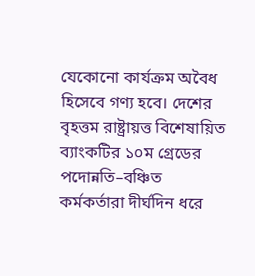যেকোনো কার্যক্রম অবৈধ হিসেবে গণ্য হবে। দেশের বৃহত্তম রাষ্ট্রায়ত্ত বিশেষায়িত ব্যাংকটির ১০ম গ্রেডের পদোন্নতি–বঞ্চিত কর্মকর্তারা দীর্ঘদিন ধরে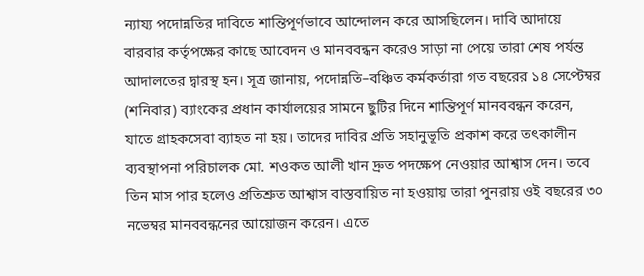ন্যায্য পদোন্নতির দাবিতে শান্তিপূর্ণভাবে আন্দোলন করে আসছিলেন। দাবি আদায়ে বারবার কর্তৃপক্ষের কাছে আবেদন ও মানববন্ধন করেও সাড়া না পেয়ে তারা শেষ পর্যন্ত আদালতের দ্বারস্থ হন। সূত্র জানায়, পদোন্নতি–বঞ্চিত কর্মকর্তারা গত বছরের ১৪ সেপ্টেম্বর (শনিবার) ব্যাংকের প্রধান কার্যালয়ের সামনে ছুটির দিনে শান্তিপূর্ণ মানববন্ধন করেন, যাতে গ্রাহকসেবা ব্যাহত না হয়। তাদের দাবির প্রতি সহানুভূতি প্রকাশ করে তৎকালীন ব্যবস্থাপনা পরিচালক মো. শওকত আলী খান দ্রুত পদক্ষেপ নেওয়ার আশ্বাস দেন। তবে তিন মাস পার হলেও প্রতিশ্রুত আশ্বাস বাস্তবায়িত না হওয়ায় তারা পুনরায় ওই বছরের ৩০ নভেম্বর মানববন্ধনের আয়োজন করেন। এতে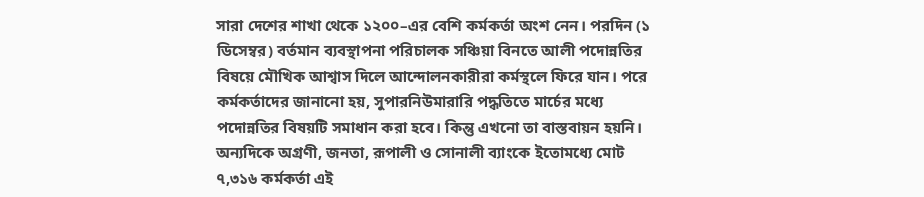সারা দেশের শাখা থেকে ১২০০–এর বেশি কর্মকর্তা অংশ নেন। পরদিন (১ ডিসেম্বর) বর্তমান ব্যবস্থাপনা পরিচালক সঞ্চিয়া বিনতে আলী পদোন্নতির বিষয়ে মৌখিক আশ্বাস দিলে আন্দোলনকারীরা কর্মস্থলে ফিরে যান। পরে কর্মকর্তাদের জানানো হয়, সুপারনিউমারারি পদ্ধতিতে মার্চের মধ্যে পদোন্নতির বিষয়টি সমাধান করা হবে। কিন্তু এখনো তা বাস্তবায়ন হয়নি। অন্যদিকে অগ্রণী, জনতা, রূপালী ও সোনালী ব্যাংকে ইতোমধ্যে মোট ৭,৩১৬ কর্মকর্তা এই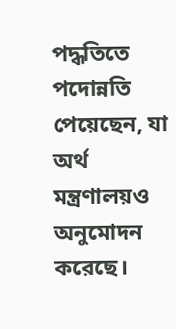পদ্ধতিতে পদোন্নতি পেয়েছেন, যা অর্থ মন্ত্রণালয়ও অনুমোদন করেছে।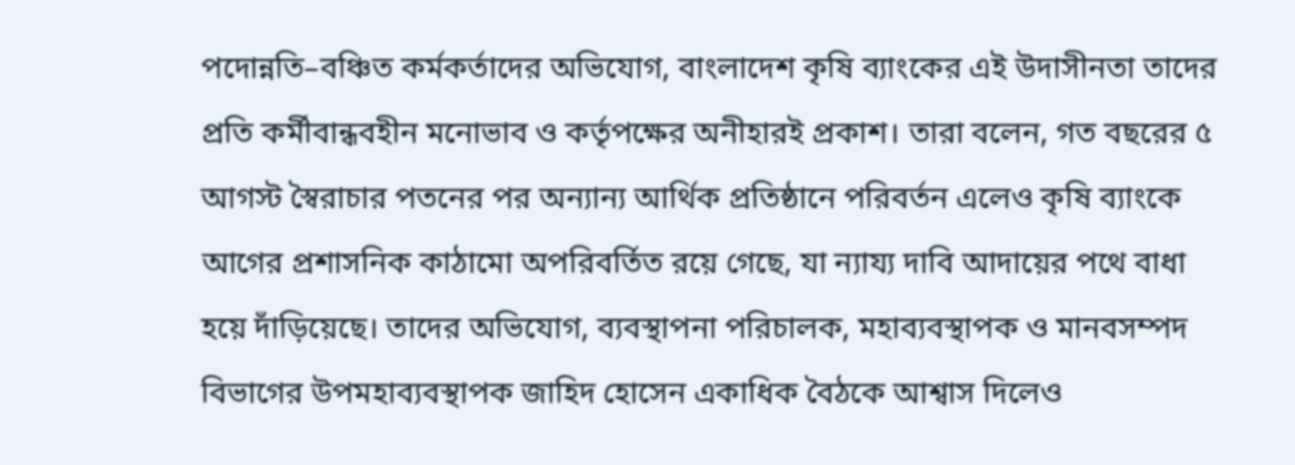পদোন্নতি–বঞ্চিত কর্মকর্তাদের অভিযোগ, বাংলাদেশ কৃষি ব্যাংকের এই উদাসীনতা তাদের প্রতি কর্মীবান্ধবহীন মনোভাব ও কর্তৃপক্ষের অনীহারই প্রকাশ। তারা বলেন, গত বছরের ৫ আগস্ট স্বৈরাচার পতনের পর অন্যান্য আর্থিক প্রতিষ্ঠানে পরিবর্তন এলেও কৃষি ব্যাংকে আগের প্রশাসনিক কাঠামো অপরিবর্তিত রয়ে গেছে, যা ন্যায্য দাবি আদায়ের পথে বাধা হয়ে দাঁড়িয়েছে। তাদের অভিযোগ, ব্যবস্থাপনা পরিচালক, মহাব্যবস্থাপক ও মানবসম্পদ বিভাগের উপমহাব্যবস্থাপক জাহিদ হোসেন একাধিক বৈঠকে আশ্বাস দিলেও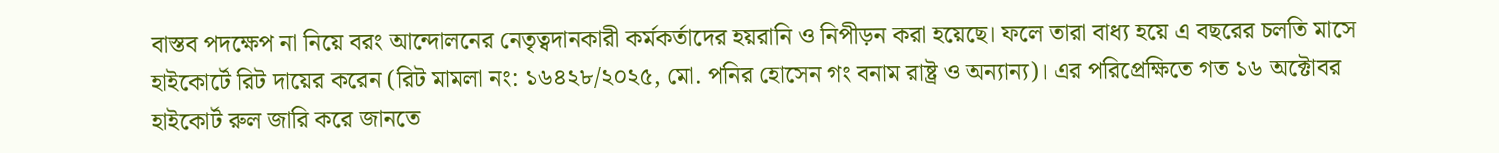বাস্তব পদক্ষেপ না নিয়ে বরং আন্দোলনের নেতৃত্বদানকারী কর্মকর্তাদের হয়রানি ও নিপীড়ন করা হয়েছে। ফলে তারা বাধ্য হয়ে এ বছরের চলতি মাসে হাইকোর্টে রিট দায়ের করেন (রিট মামলা নং: ১৬৪২৮/২০২৫, মো. পনির হোসেন গং বনাম রাষ্ট্র ও অন্যান্য)। এর পরিপ্রেক্ষিতে গত ১৬ অক্টোবর হাইকোর্ট রুল জারি করে জানতে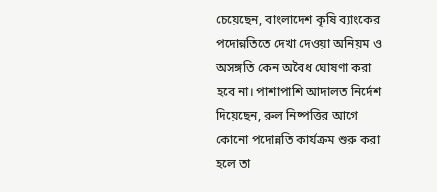চেয়েছেন, বাংলাদেশ কৃষি ব্যাংকের পদোন্নতিতে দেখা দেওয়া অনিয়ম ও অসঙ্গতি কেন অবৈধ ঘোষণা করা হবে না। পাশাপাশি আদালত নির্দেশ দিয়েছেন, রুল নিষ্পত্তির আগে কোনো পদোন্নতি কার্যক্রম শুরু করা হলে তা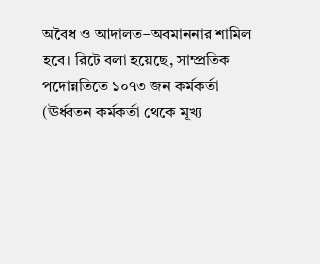অবৈধ ও আদালত–অবমাননার শামিল হবে। রিটে বলা হয়েছে, সাম্প্রতিক পদোন্নতিতে ১০৭৩ জন কর্মকর্তা (ঊর্ধ্বতন কর্মকর্তা থেকে মূখ্য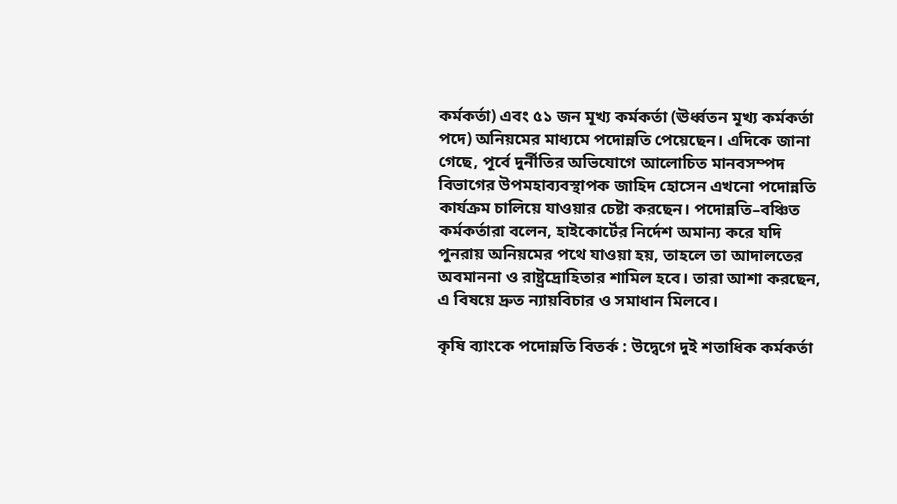কর্মকর্তা) এবং ৫১ জন মূখ্য কর্মকর্তা (ঊর্ধ্বতন মূখ্য কর্মকর্তা পদে) অনিয়মের মাধ্যমে পদোন্নতি পেয়েছেন। এদিকে জানা গেছে, পূর্বে দুর্নীতির অভিযোগে আলোচিত মানবসম্পদ বিভাগের উপমহাব্যবস্থাপক জাহিদ হোসেন এখনো পদোন্নতি কার্যক্রম চালিয়ে যাওয়ার চেষ্টা করছেন। পদোন্নতি–বঞ্চিত কর্মকর্তারা বলেন, হাইকোর্টের নির্দেশ অমান্য করে যদি পুনরায় অনিয়মের পথে যাওয়া হয়, তাহলে তা আদালতের অবমাননা ও রাষ্ট্রদ্রোহিতার শামিল হবে। তারা আশা করছেন, এ বিষয়ে দ্রুত ন্যায়বিচার ও সমাধান মিলবে।

কৃষি ব্যাংকে পদোন্নতি বিতর্ক : উদ্বেগে দুই শতাধিক কর্মকর্তা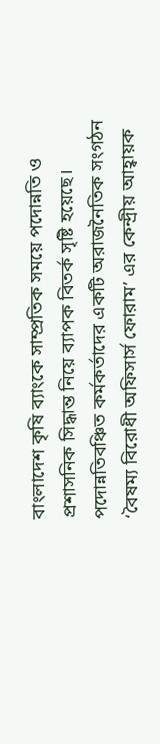বাংলাদেশ কৃষি ব্যাংকে সাম্প্রতিক সময়ে পদোন্নতি ও প্রশাসনিক সিদ্ধান্ত নিয়ে ব্যাপক বিতর্ক সৃষ্টি হয়েছে। পদোন্নতিবঞ্চিত কর্মকর্তাদের একটি অরাজনৈতিক সংগঠন ‘বৈষম্য বিরোধী অফিসার্স ফোরাম’ এর কেন্দ্রীয় আহ্বায়ক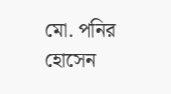মো. পনির হোসেন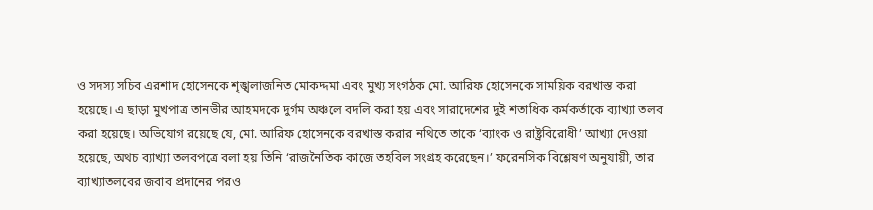ও সদস্য সচিব এরশাদ হোসেনকে শৃঙ্খলাজনিত মোকদ্দমা এবং মুখ্য সংগঠক মো. আরিফ হোসেনকে সাময়িক বরখাস্ত করা হয়েছে। এ ছাড়া মুখপাত্র তানভীর আহমদকে দুর্গম অঞ্চলে বদলি করা হয় এবং সারাদেশের দুই শতাধিক কর্মকর্তাকে ব্যাখ্যা তলব করা হয়েছে। অভিযোগ রয়েছে যে, মো. আরিফ হোসেনকে বরখাস্ত করার নথিতে তাকে ‘ব্যাংক ও রাষ্ট্রবিরোধী’ আখ্যা দেওয়া হয়েছে, অথচ ব্যাখ্যা তলবপত্রে বলা হয় তিনি ‘রাজনৈতিক কাজে তহবিল সংগ্রহ করেছেন।’ ফরেনসিক বিশ্লেষণ অনুযায়ী, তার ব্যাখ্যাতলবের জবাব প্রদানের পরও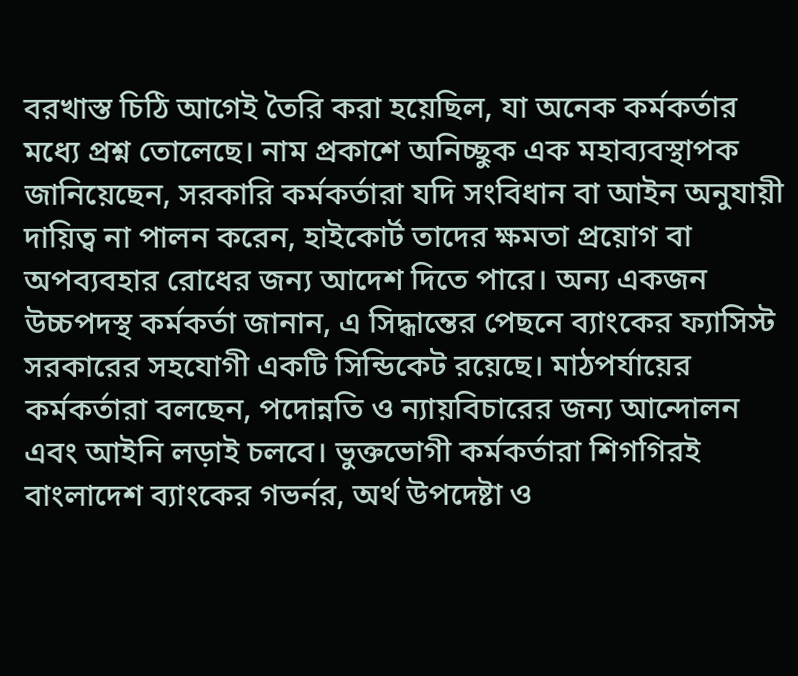বরখাস্ত চিঠি আগেই তৈরি করা হয়েছিল, যা অনেক কর্মকর্তার মধ্যে প্রশ্ন তোলেছে। নাম প্রকাশে অনিচ্ছুক এক মহাব্যবস্থাপক জানিয়েছেন, সরকারি কর্মকর্তারা যদি সংবিধান বা আইন অনুযায়ী দায়িত্ব না পালন করেন, হাইকোর্ট তাদের ক্ষমতা প্রয়োগ বা অপব্যবহার রোধের জন্য আদেশ দিতে পারে। অন্য একজন উচ্চপদস্থ কর্মকর্তা জানান, এ সিদ্ধান্তের পেছনে ব্যাংকের ফ্যাসিস্ট সরকারের সহযোগী একটি সিন্ডিকেট রয়েছে। মাঠপর্যায়ের কর্মকর্তারা বলছেন, পদোন্নতি ও ন্যায়বিচারের জন্য আন্দোলন এবং আইনি লড়াই চলবে। ভুক্তভোগী কর্মকর্তারা শিগগিরই বাংলাদেশ ব্যাংকের গভর্নর, অর্থ উপদেষ্টা ও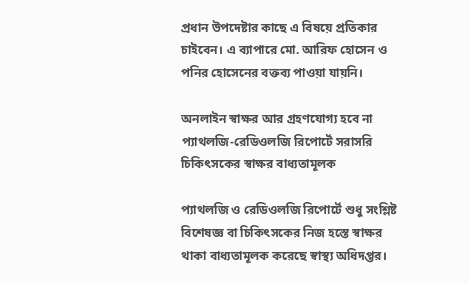প্রধান উপদেষ্টার কাছে এ বিষয়ে প্রতিকার চাইবেন। এ ব্যাপারে মো. আরিফ হোসেন ও পনির হোসেনের বক্তব্য পাওয়া যায়নি।

অনলাইন স্বাক্ষর আর গ্রহণযোগ্য হবে না প্যাথলজি-রেডিওলজি রিপোর্টে সরাসরি চিকিৎসকের স্বাক্ষর বাধ্যতামূলক

প্যাথলজি ও রেডিওলজি রিপোর্টে শুধু সংশ্লিষ্ট বিশেষজ্ঞ বা চিকিৎসকের নিজ হস্তে স্বাক্ষর থাকা বাধ্যতামূলক করেছে স্বাস্থ্য অধিদপ্তর।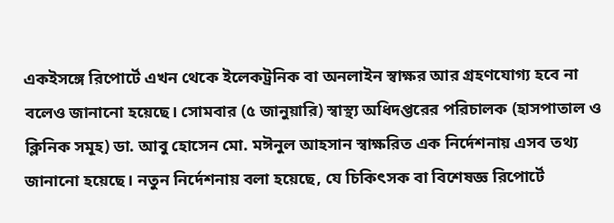একইসঙ্গে রিপোর্টে এখন থেকে ইলেকট্রনিক বা অনলাইন স্বাক্ষর আর গ্রহণযোগ্য হবে না বলেও জানানো হয়েছে। সোমবার (৫ জানুয়ারি) স্বাস্থ্য অধিদপ্তরের পরিচালক (হাসপাতাল ও ক্লিনিক সমূহ) ডা. আবু হোসেন মো. মঈনুল আহসান স্বাক্ষরিত এক নির্দেশনায় এসব তথ্য জানানো হয়েছে। নতুন নির্দেশনায় বলা হয়েছে, যে চিকিৎসক বা বিশেষজ্ঞ রিপোর্টে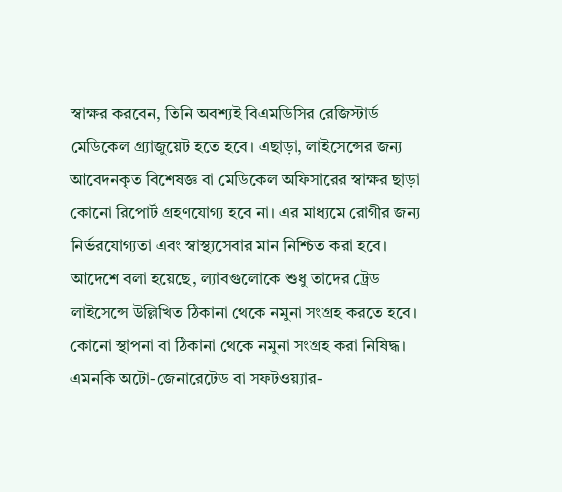স্বাক্ষর করবেন, তিনি অবশ্যই বিএমডিসির রেজিস্টার্ড মেডিকেল গ্র্যাজুয়েট হতে হবে। এছাড়া, লাইসেন্সের জন্য আবেদনকৃত বিশেষজ্ঞ বা মেডিকেল অফিসারের স্বাক্ষর ছাড়া কোনো রিপোর্ট গ্রহণযোগ্য হবে না। এর মাধ্যমে রোগীর জন্য নির্ভরযোগ্যতা এবং স্বাস্থ্যসেবার মান নিশ্চিত করা হবে। আদেশে বলা হয়েছে, ল্যাবগুলোকে শুধু তাদের ট্রেড লাইসেন্সে উল্লিখিত ঠিকানা থেকে নমুনা সংগ্রহ করতে হবে। কোনো স্থাপনা বা ঠিকানা থেকে নমুনা সংগ্রহ করা নিষিদ্ধ। এমনকি অটো-জেনারেটেড বা সফটওয়্যার-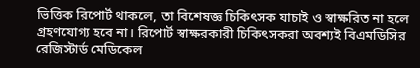ভিত্তিক রিপোর্ট থাকলে, তা বিশেষজ্ঞ চিকিৎসক যাচাই ও স্বাক্ষরিত না হলে গ্রহণযোগ্য হবে না। রিপোর্ট স্বাক্ষরকারী চিকিৎসকরা অবশ্যই বিএমডিসির রেজিস্টার্ড মেডিকেল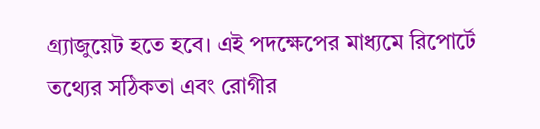গ্র্যাজুয়েট হতে হবে। এই পদক্ষেপের মাধ্যমে রিপোর্টে তথ্যের সঠিকতা এবং রোগীর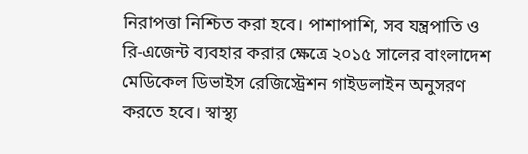নিরাপত্তা নিশ্চিত করা হবে। পাশাপাশি, সব যন্ত্রপাতি ও রি-এজেন্ট ব্যবহার করার ক্ষেত্রে ২০১৫ সালের বাংলাদেশ মেডিকেল ডিভাইস রেজিস্ট্রেশন গাইডলাইন অনুসরণ করতে হবে। স্বাস্থ্য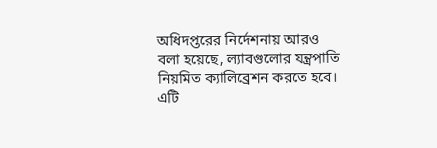অধিদপ্তরের নির্দেশনায় আরও বলা হয়েছে, ল্যাবগুলোর যন্ত্রপাতি নিয়মিত ক্যালিব্রেশন করতে হবে। এটি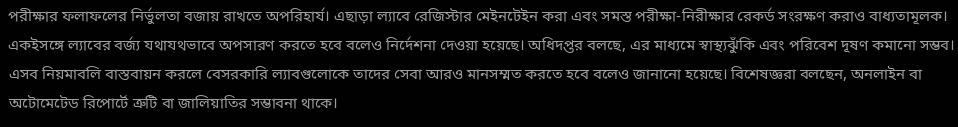পরীক্ষার ফলাফলের নির্ভুলতা বজায় রাখতে অপরিহার্য। এছাড়া ল্যাবে রেজিস্টার মেইনটেইন করা এবং সমস্ত পরীক্ষা-নিরীক্ষার রেকর্ড সংরক্ষণ করাও বাধ্যতামূলক। একইসঙ্গে ল্যাবের বর্জ্য যথাযথভাবে অপসারণ করতে হবে বলেও নির্দেশনা দেওয়া হয়েছে। অধিদপ্তর বলছে, এর মাধ্যমে স্বাস্থ্যঝুঁকি এবং পরিবেশ দূষণ কমানো সম্ভব। এসব নিয়মাবলি বাস্তবায়ন করলে বেসরকারি ল্যাবগুলোকে তাদের সেবা আরও মানসম্মত করতে হবে বলেও জানানো হয়েছে। বিশেষজ্ঞরা বলছেন, অনলাইন বা অটোমেটেড রিপোর্টে ত্রুটি বা জালিয়াতির সম্ভাবনা থাকে।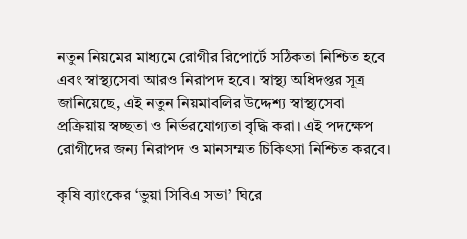নতুন নিয়মের মাধ্যমে রোগীর রিপোর্টে সঠিকতা নিশ্চিত হবে এবং স্বাস্থ্যসেবা আরও নিরাপদ হবে। স্বাস্থ্য অধিদপ্তর সূত্র জানিয়েছে, এই নতুন নিয়মাবলির উদ্দেশ্য স্বাস্থ্যসেবা প্রক্রিয়ায় স্বচ্ছতা ও নির্ভরযোগ্যতা বৃদ্ধি করা। এই পদক্ষেপ রোগীদের জন্য নিরাপদ ও মানসম্মত চিকিৎসা নিশ্চিত করবে।

কৃষি ব্যাংকের ‘ভুয়া সিবিএ সভা’ ঘিরে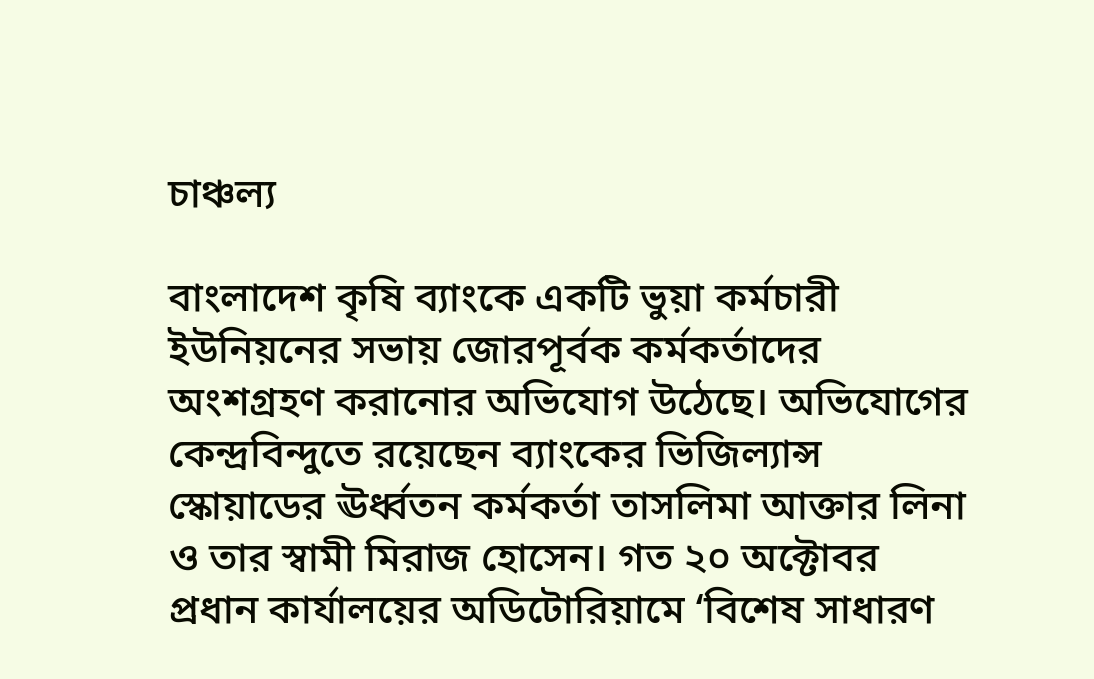চাঞ্চল্য

বাংলাদেশ কৃষি ব্যাংকে একটি ভুয়া কর্মচারী ইউনিয়নের সভায় জোরপূর্বক কর্মকর্তাদের অংশগ্রহণ করানোর অভিযোগ উঠেছে। অভিযোগের কেন্দ্রবিন্দুতে রয়েছেন ব্যাংকের ভিজিল্যান্স স্কোয়াডের ঊর্ধ্বতন কর্মকর্তা তাসলিমা আক্তার লিনা ও তার স্বামী মিরাজ হোসেন। গত ২০ অক্টোবর প্রধান কার্যালয়ের অডিটোরিয়ামে ‘বিশেষ সাধারণ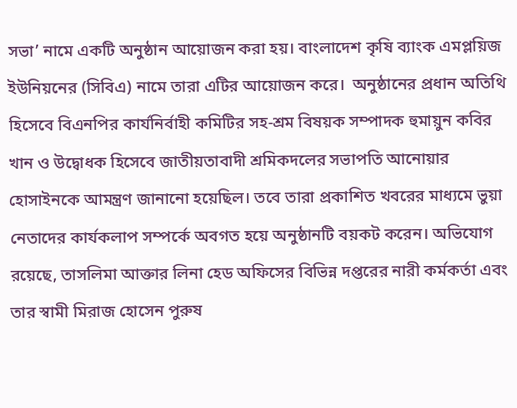সভা’ নামে একটি অনুষ্ঠান আয়োজন করা হয়। বাংলাদেশ কৃষি ব্যাংক এমপ্লয়িজ ইউনিয়নের (সিবিএ) নামে তারা এটির আয়োজন করে।  অনুষ্ঠানের প্রধান অতিথি হিসেবে বিএনপির কার্যনির্বাহী কমিটির সহ-শ্রম বিষয়ক সম্পাদক হুমায়ুন কবির খান ও উদ্বোধক হিসেবে জাতীয়তাবাদী শ্রমিকদলের সভাপতি আনোয়ার হোসাইনকে আমন্ত্রণ জানানো হয়েছিল। তবে তারা প্রকাশিত খবরের মাধ্যমে ভুয়া নেতাদের কার্যকলাপ সম্পর্কে অবগত হয়ে অনুষ্ঠানটি বয়কট করেন। অভিযোগ রয়েছে, তাসলিমা আক্তার লিনা হেড অফিসের বিভিন্ন দপ্তরের নারী কর্মকর্তা এবং তার স্বামী মিরাজ হোসেন পুরুষ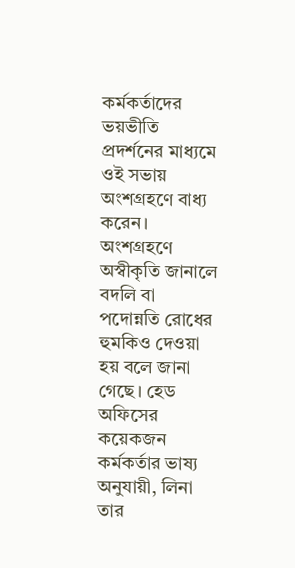কর্মকর্তাদের ভয়ভীতি প্রদর্শনের মাধ্যমে ওই সভায় অংশগ্রহণে বাধ্য করেন। অংশগ্রহণে অস্বীকৃতি জানালে বদলি বা পদোন্নতি রোধের হুমকিও দেওয়া হয় বলে জানা গেছে। হেড অফিসের কয়েকজন কর্মকর্তার ভাষ্য অনুযায়ী, লিনা তার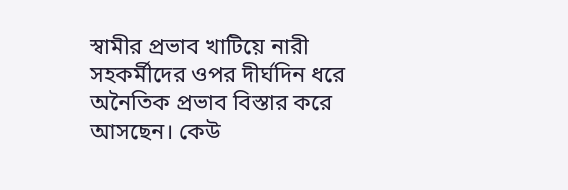স্বামীর প্রভাব খাটিয়ে নারী সহকর্মীদের ওপর দীর্ঘদিন ধরে অনৈতিক প্রভাব বিস্তার করে আসছেন। কেউ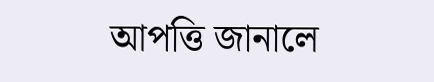আপত্তি জানালে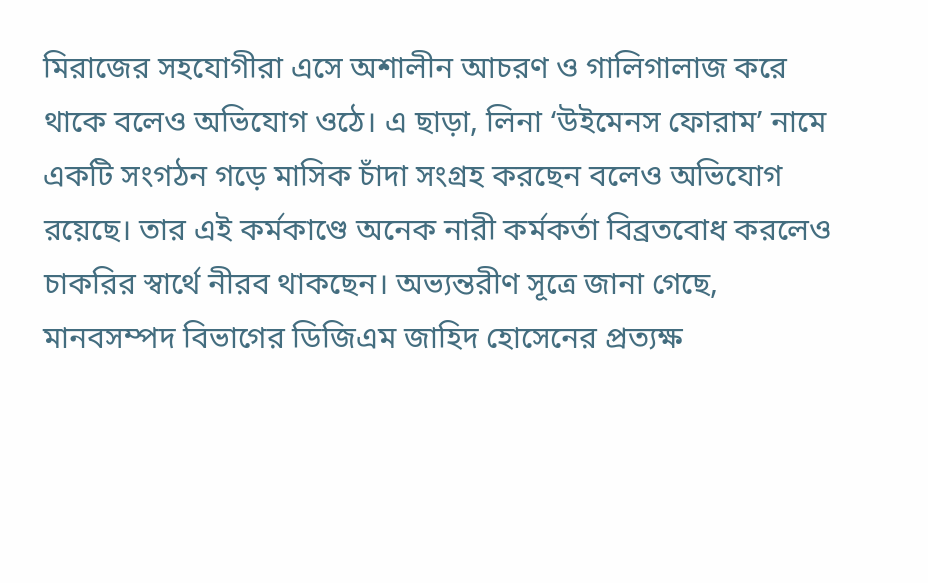মিরাজের সহযোগীরা এসে অশালীন আচরণ ও গালিগালাজ করে থাকে বলেও অভিযোগ ওঠে। এ ছাড়া, লিনা ‘উইমেনস ফোরাম’ নামে একটি সংগঠন গড়ে মাসিক চাঁদা সংগ্রহ করছেন বলেও অভিযোগ রয়েছে। তার এই কর্মকাণ্ডে অনেক নারী কর্মকর্তা বিব্রতবোধ করলেও চাকরির স্বার্থে নীরব থাকছেন। অভ্যন্তরীণ সূত্রে জানা গেছে, মানবসম্পদ বিভাগের ডিজিএম জাহিদ হোসেনের প্রত্যক্ষ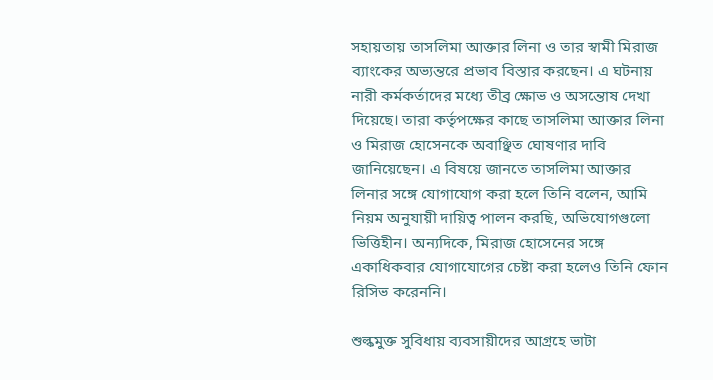সহায়তায় তাসলিমা আক্তার লিনা ও তার স্বামী মিরাজ ব্যাংকের অভ্যন্তরে প্রভাব বিস্তার করছেন। এ ঘটনায় নারী কর্মকর্তাদের মধ্যে তীব্র ক্ষোভ ও অসন্তোষ দেখা দিয়েছে। তারা কর্তৃপক্ষের কাছে তাসলিমা আক্তার লিনা ও মিরাজ হোসেনকে অবাঞ্ছিত ঘোষণার দাবি জানিয়েছেন। এ বিষয়ে জানতে তাসলিমা আক্তার লিনার সঙ্গে যোগাযোগ করা হলে তিনি বলেন, আমি নিয়ম অনুযায়ী দায়িত্ব পালন করছি, অভিযোগগুলো ভিত্তিহীন। অন্যদিকে, মিরাজ হোসেনের সঙ্গে একাধিকবার যোগাযোগের চেষ্টা করা হলেও তিনি ফোন রিসিভ করেননি।

শুল্কমুক্ত সুবিধায় ব্যবসায়ীদের আগ্রহে ভাটা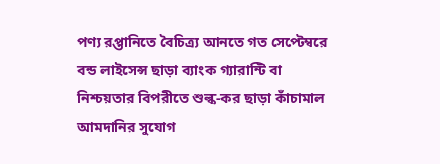পণ্য রপ্তানিতে বৈচিত্র্য আনতে গত সেপ্টেম্বরে বন্ড লাইসেন্স ছাড়া ব্যাংক গ্যারান্টি বা নিশ্চয়তার বিপরীতে শুল্ক-কর ছাড়া কাঁচামাল আমদানির সুযোগ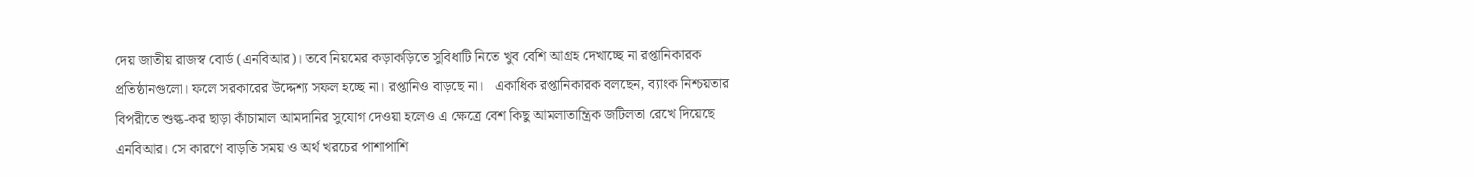দেয় জাতীয় রাজস্ব বোর্ড (এনবিআর)। তবে নিয়মের কড়াকড়িতে সুবিধাটি নিতে খুব বেশি আগ্রহ দেখাচ্ছে না রপ্তানিকারক প্রতিষ্ঠানগুলো। ফলে সরকারের উদ্দেশ্য সফল হচ্ছে না। রপ্তানিও বাড়ছে না।   একাধিক রপ্তানিকারক বলছেন, ব্যাংক নিশ্চয়তার বিপরীতে শুল্ক-কর ছাড়া কাঁচামাল আমদানির সুযোগ দেওয়া হলেও এ ক্ষেত্রে বেশ কিছু আমলাতান্ত্রিক জটিলতা রেখে দিয়েছে এনবিআর। সে কারণে বাড়তি সময় ও অর্থ খরচের পাশাপাশি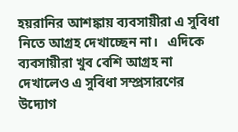হয়রানির আশঙ্কায় ব্যবসায়ীরা এ সুবিধা নিতে আগ্রহ দেখাচ্ছেন না।   এদিকে ব্যবসায়ীরা খুব বেশি আগ্রহ না দেখালেও এ সুবিধা সম্প্রসারণের উদ্যোগ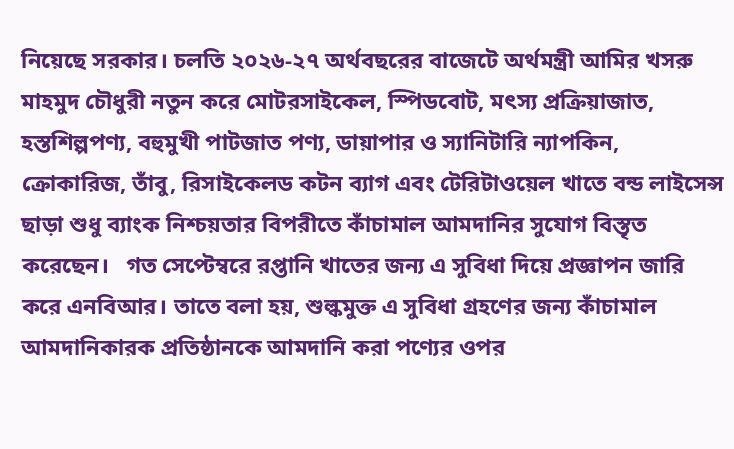নিয়েছে সরকার। চলতি ২০২৬-২৭ অর্থবছরের বাজেটে অর্থমন্ত্রী আমির খসরু মাহমুদ চৌধুরী নতুন করে মোটরসাইকেল, স্পিডবোট, মৎস্য প্রক্রিয়াজাত, হস্তশিল্পপণ্য, বহুমুখী পাটজাত পণ্য, ডায়াপার ও স্যানিটারি ন্যাপকিন, ক্রোকারিজ, তাঁবু, রিসাইকেলড কটন ব্যাগ এবং টেরিটাওয়েল খাতে বন্ড লাইসেন্স ছাড়া শুধু ব্যাংক নিশ্চয়তার বিপরীতে কাঁচামাল আমদানির সুযোগ বিস্তৃত করেছেন।   গত সেপ্টেম্বরে রপ্তানি খাতের জন্য এ সুবিধা দিয়ে প্রজ্ঞাপন জারি করে এনবিআর। তাতে বলা হয়, শুল্কমুক্ত এ সুবিধা গ্রহণের জন্য কাঁচামাল আমদানিকারক প্রতিষ্ঠানকে আমদানি করা পণ্যের ওপর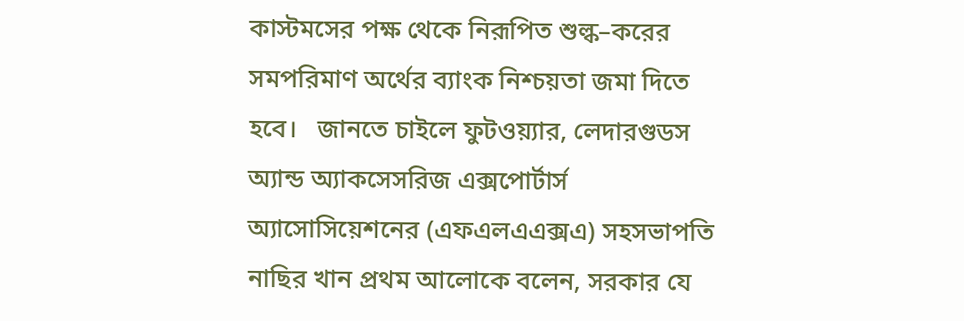কাস্টমসের পক্ষ থেকে নিরূপিত শুল্ক–করের সমপরিমাণ অর্থের ব্যাংক নিশ্চয়তা জমা দিতে হবে।   জানতে চাইলে ফুটওয়্যার, লেদারগুডস অ্যান্ড অ্যাকসেসরিজ এক্সপোর্টার্স অ্যাসোসিয়েশনের (এফএলএএক্সএ) সহসভাপতি নাছির খান প্রথম আলোকে বলেন, সরকার যে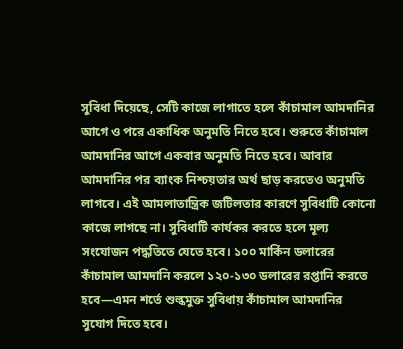সুবিধা দিয়েছে, সেটি কাজে লাগাতে হলে কাঁচামাল আমদানির আগে ও পরে একাধিক অনুমতি নিতে হবে। শুরুতে কাঁচামাল আমদানির আগে একবার অনুমতি নিতে হবে। আবার আমদানির পর ব্যাংক নিশ্চয়তার অর্থ ছাড় করতেও অনুমতি লাগবে। এই আমলাতান্ত্রিক জটিলতার কারণে সুবিধাটি কোনো কাজে লাগছে না। সুবিধাটি কার্যকর করতে হলে মূল্য সংযোজন পদ্ধতিতে যেতে হবে। ১০০ মার্কিন ডলারের কাঁচামাল আমদানি করলে ১২০-১৩০ ডলারের রপ্তানি করতে হবে—এমন শর্তে শুল্কমুক্ত সুবিধায় কাঁচামাল আমদানির সুযোগ দিতে হবে।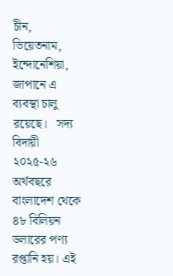চীন, ভিয়েতনাম, ইন্দোনেশিয়া, জাপানে এ ব্যবস্থা চালু রয়েছে।   সদ্য বিদায়ী ২০২৫-২৬ অর্থবছরে বাংলাদেশ থেকে ৪৮ বিলিয়ন ডলারের পণ্য রপ্তানি হয়। এই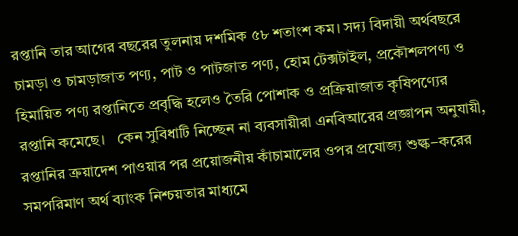রপ্তানি তার আগের বছরের তুলনায় দশমিক ৫৮ শতাংশ কম। সদ্য বিদায়ী অর্থবছরে চামড়া ও চামড়াজাত পণ্য, পাট ও পাটজাত পণ্য, হোম টেক্সটাইল, প্রকৌশলপণ্য ও হিমায়িত পণ্য রপ্তানিতে প্রবৃদ্ধি হলেও তৈরি পোশাক ও প্রক্রিয়াজাত কৃষিপণ্যের রপ্তানি কমেছে।   কেন সুবিধাটি নিচ্ছেন না ব্যবসায়ীরা এনবিআরের প্রজ্ঞাপন অনুযায়ী, রপ্তানির ক্রয়াদেশ পাওয়ার পর প্রয়োজনীয় কাঁচামালের ওপর প্রযোজ্য শুল্ক–করের সমপরিমাণ অর্থ ব্যাংক নিশ্চয়তার মাধ্যমে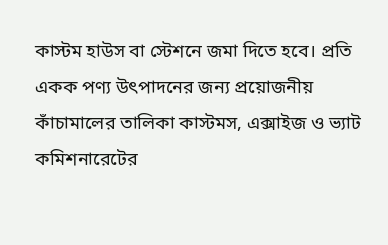কাস্টম হাউস বা স্টেশনে জমা দিতে হবে। প্রতি একক পণ্য উৎপাদনের জন্য প্রয়োজনীয় কাঁচামালের তালিকা কাস্টমস, এক্সাইজ ও ভ্যাট কমিশনারেটের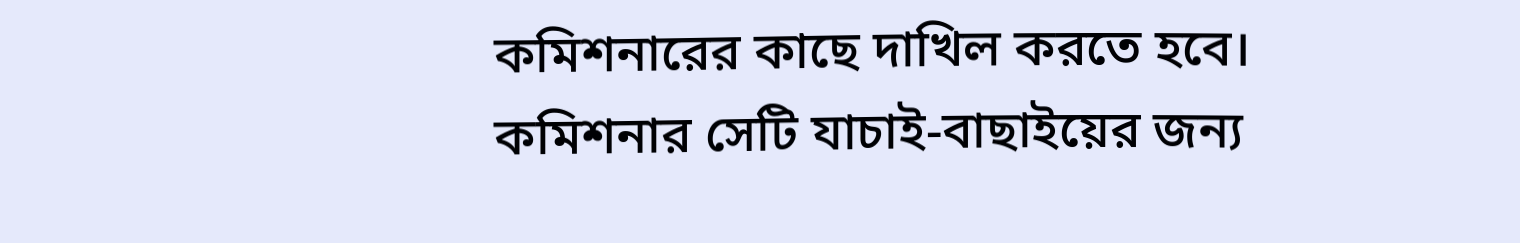কমিশনারের কাছে দাখিল করতে হবে। কমিশনার সেটি যাচাই-বাছাইয়ের জন্য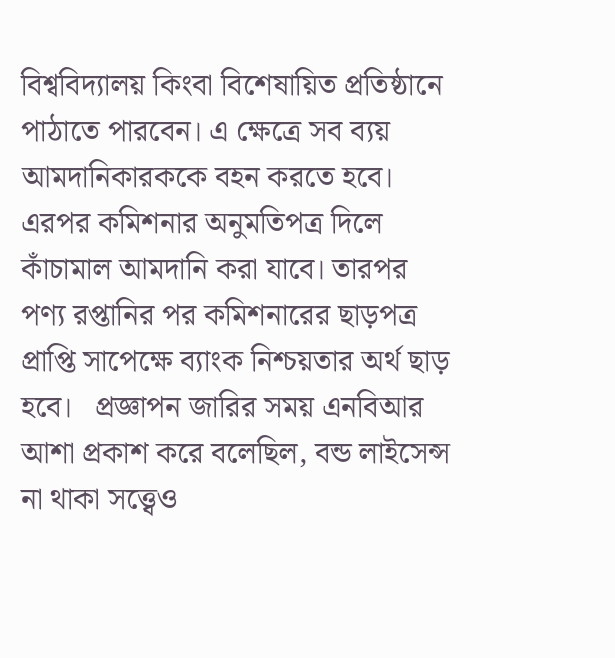বিশ্ববিদ্যালয় কিংবা বিশেষায়িত প্রতিষ্ঠানে পাঠাতে পারবেন। এ ক্ষেত্রে সব ব্যয় আমদানিকারককে বহন করতে হবে। এরপর কমিশনার অনুমতিপত্র দিলে কাঁচামাল আমদানি করা যাবে। তারপর পণ্য রপ্তানির পর কমিশনারের ছাড়পত্র প্রাপ্তি সাপেক্ষে ব্যাংক নিশ্চয়তার অর্থ ছাড় হবে।   প্রজ্ঞাপন জারির সময় এনবিআর আশা প্রকাশ করে বলেছিল, বন্ড লাইসেন্স না থাকা সত্ত্বেও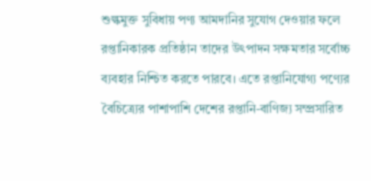শুল্কমুক্ত সুবিধায় পণ্য আমদানির সুযোগ দেওয়ার ফলে রপ্তানিকারক প্রতিষ্ঠান তাদের উৎপাদন সক্ষমতার সর্বোচ্চ ব্যবহার নিশ্চিত করতে পারবে। এতে রপ্তানিযোগ্য পণ্যের বৈচিত্র্যের পাশাপাশি দেশের রপ্তানি-বাণিজ্য সম্প্রসারিত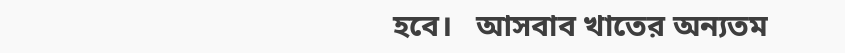হবে।   আসবাব খাতের অন্যতম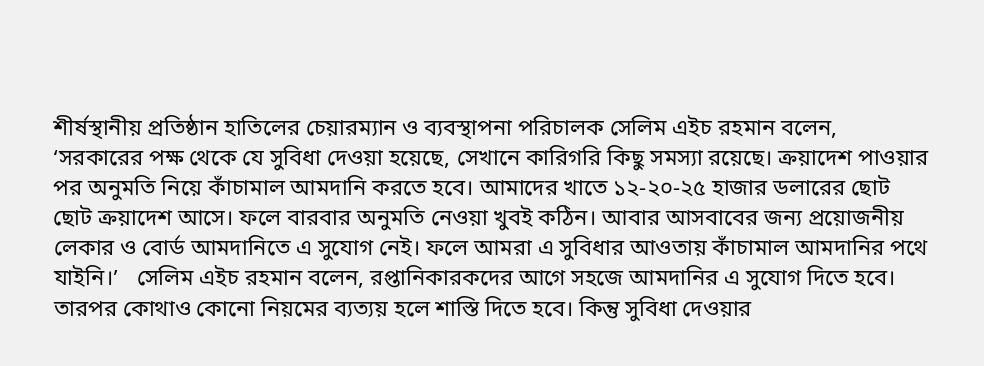শীর্ষস্থানীয় প্রতিষ্ঠান হাতিলের চেয়ারম্যান ও ব্যবস্থাপনা পরিচালক সেলিম এইচ রহমান বলেন, ‘সরকারের পক্ষ থেকে যে সুবিধা দেওয়া হয়েছে, সেখানে কারিগরি কিছু সমস্যা রয়েছে। ক্রয়াদেশ পাওয়ার পর অনুমতি নিয়ে কাঁচামাল আমদানি করতে হবে। আমাদের খাতে ১২-২০-২৫ হাজার ডলারের ছোট ছোট ক্রয়াদেশ আসে। ফলে বারবার অনুমতি নেওয়া খুবই কঠিন। আবার আসবাবের জন্য প্রয়োজনীয় লেকার ও বোর্ড আমদানিতে এ সুযোগ নেই। ফলে আমরা এ সুবিধার আওতায় কাঁচামাল আমদানির পথে যাইনি।’   সেলিম এইচ রহমান বলেন, রপ্তানিকারকদের আগে সহজে আমদানির এ সুযোগ দিতে হবে। তারপর কোথাও কোনো নিয়মের ব্যত্যয় হলে শাস্তি দিতে হবে। কিন্তু সুবিধা দেওয়ার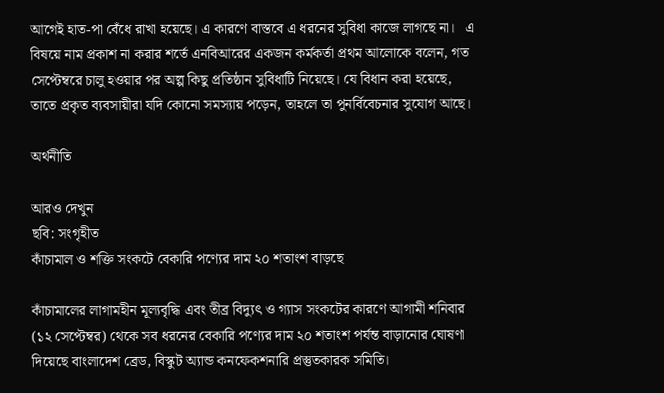আগেই হাত-পা বেঁধে রাখা হয়েছে। এ কারণে বাস্তবে এ ধরনের সুবিধা কাজে লাগছে না।   এ বিষয়ে নাম প্রকাশ না করার শর্তে এনবিআরের একজন কর্মকর্তা প্রথম আলোকে বলেন, গত সেপ্টেম্বরে চালু হওয়ার পর অল্প কিছু প্রতিষ্ঠান সুবিধাটি নিয়েছে। যে বিধান করা হয়েছে, তাতে প্রকৃত ব্যবসায়ীরা যদি কোনো সমস্যায় পড়েন, তাহলে তা পুনর্বিবেচনার সুযোগ আছে।

অর্থনীতি

আরও দেখুন
ছবি: সংগৃহীত
কাঁচামাল ও শক্তি সংকটে বেকারি পণ্যের দাম ২০ শতাংশ বাড়ছে

কাঁচামালের লাগামহীন মূল্যবৃদ্ধি এবং তীব্র বিদ্যুৎ ও গ্যাস সংকটের কারণে আগামী শনিবার (১২ সেপ্টেম্বর) থেকে সব ধরনের বেকারি পণ্যের দাম ২০ শতাংশ পর্যন্ত বাড়ানোর ঘোষণা দিয়েছে বাংলাদেশ ব্রেড, বিস্কুট অ্যান্ড কনফেকশনারি প্রস্তুতকারক সমিতি।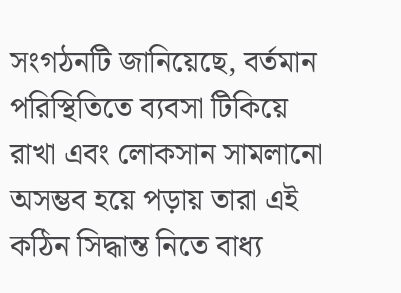সংগঠনটি জানিয়েছে, বর্তমান পরিস্থিতিতে ব্যবসা টিকিয়ে রাখা এবং লোকসান সামলানো অসম্ভব হয়ে পড়ায় তারা এই কঠিন সিদ্ধান্ত নিতে বাধ্য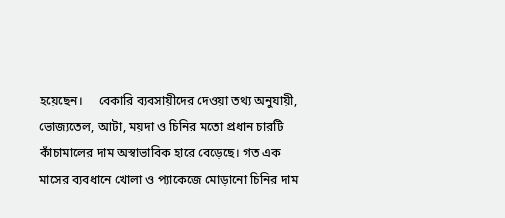হয়েছেন।     বেকারি ব্যবসায়ীদের দেওয়া তথ্য অনুযায়ী, ভোজ্যতেল, আটা, ময়দা ও চিনির মতো প্রধান চারটি কাঁচামালের দাম অস্বাভাবিক হারে বেড়েছে। গত এক মাসের ব্যবধানে খোলা ও প্যাকেজে মোড়ানো চিনির দাম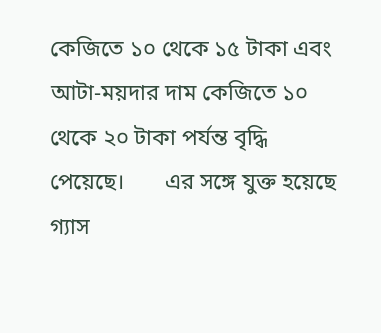কেজিতে ১০ থেকে ১৫ টাকা এবং আটা-ময়দার দাম কেজিতে ১০ থেকে ২০ টাকা পর্যন্ত বৃদ্ধি পেয়েছে।       এর সঙ্গে যুক্ত হয়েছে গ্যাস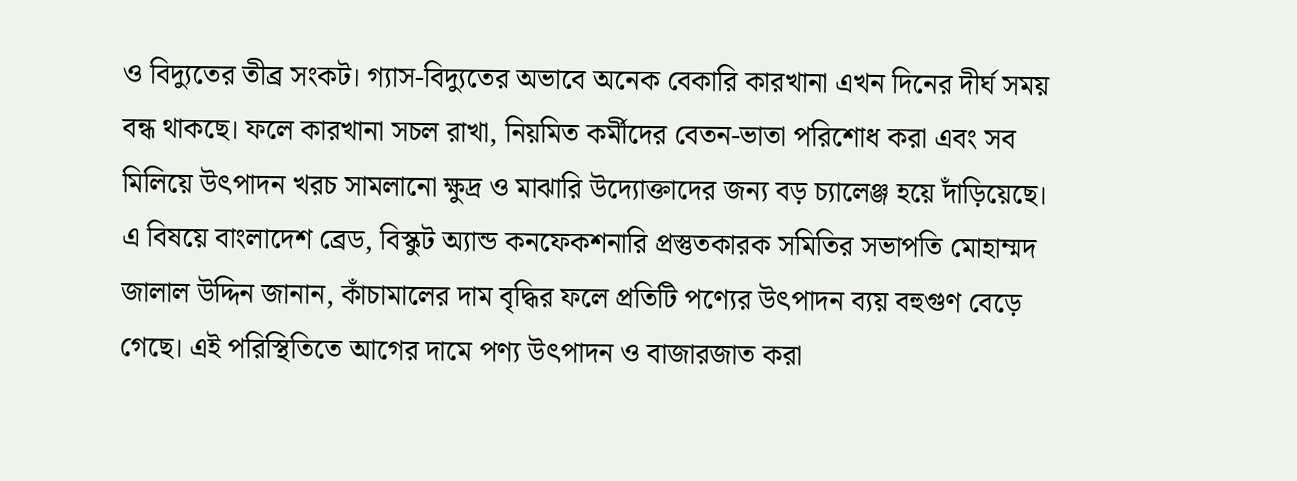ও বিদ্যুতের তীব্র সংকট। গ্যাস-বিদ্যুতের অভাবে অনেক বেকারি কারখানা এখন দিনের দীর্ঘ সময় বন্ধ থাকছে। ফলে কারখানা সচল রাখা, নিয়মিত কর্মীদের বেতন-ভাতা পরিশোধ করা এবং সব মিলিয়ে উৎপাদন খরচ সামলানো ক্ষুদ্র ও মাঝারি উদ্যোক্তাদের জন্য বড় চ্যালেঞ্জ হয়ে দাঁড়িয়েছে।       এ বিষয়ে বাংলাদেশ ব্রেড, বিস্কুট অ্যান্ড কনফেকশনারি প্রস্তুতকারক সমিতির সভাপতি মোহাম্মদ জালাল উদ্দিন জানান, কাঁচামালের দাম বৃদ্ধির ফলে প্রতিটি পণ্যের উৎপাদন ব্যয় বহুগুণ বেড়ে গেছে। এই পরিস্থিতিতে আগের দামে পণ্য উৎপাদন ও বাজারজাত করা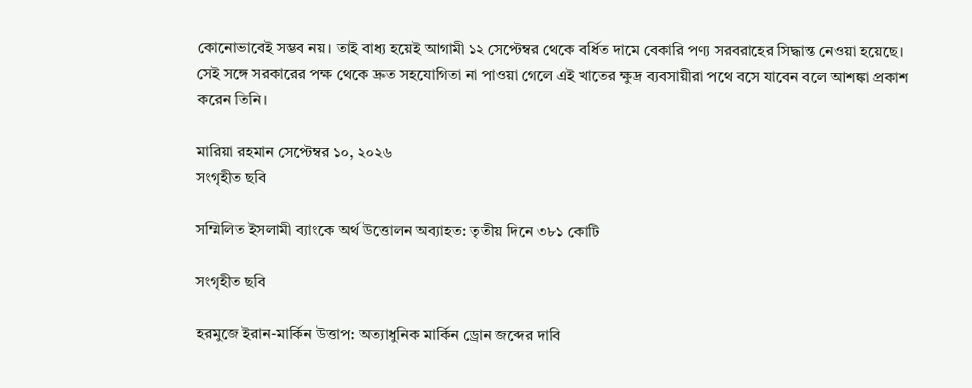কোনোভাবেই সম্ভব নয়। তাই বাধ্য হয়েই আগামী ১২ সেপ্টেম্বর থেকে বর্ধিত দামে বেকারি পণ্য সরবরাহের সিদ্ধান্ত নেওয়া হয়েছে। সেই সঙ্গে সরকারের পক্ষ থেকে দ্রুত সহযোগিতা না পাওয়া গেলে এই খাতের ক্ষুদ্র ব্যবসায়ীরা পথে বসে যাবেন বলে আশঙ্কা প্রকাশ করেন তিনি।

মারিয়া রহমান সেপ্টেম্বর ১০, ২০২৬
সংগৃহীত ছবি

সম্মিলিত ইসলামী ব্যাংকে অর্থ উত্তোলন অব্যাহত: তৃতীয় দিনে ৩৮১ কোটি

সংগৃহীত ছবি

হরমুজে ইরান-মার্কিন উত্তাপ: অত্যাধুনিক মার্কিন ড্রোন জব্দের দাবি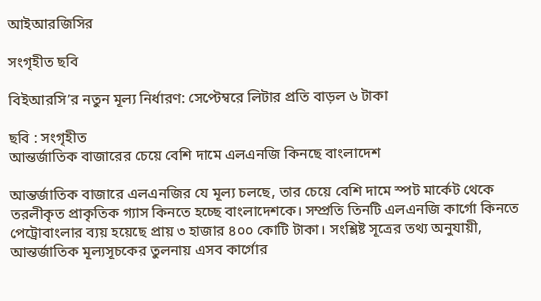আইআরজিসির

সংগৃহীত ছবি

বিইআরসি’র নতুন মূল্য নির্ধারণ: সেপ্টেম্বরে লিটার প্রতি বাড়ল ৬ টাকা

ছবি : সংগৃহীত
আন্তর্জাতিক বাজারের চেয়ে বেশি দামে এলএনজি কিনছে বাংলাদেশ

আন্তর্জাতিক বাজারে এলএনজির যে মূল্য চলছে, তার চেয়ে বেশি দামে স্পট মার্কেট থেকে তরলীকৃত প্রাকৃতিক গ্যাস কিনতে হচ্ছে বাংলাদেশকে। সম্প্রতি তিনটি এলএনজি কার্গো কিনতে পেট্রোবাংলার ব্যয় হয়েছে প্রায় ৩ হাজার ৪০০ কোটি টাকা। সংশ্লিষ্ট সূত্রের তথ্য অনুযায়ী, আন্তর্জাতিক মূল্যসূচকের তুলনায় এসব কার্গোর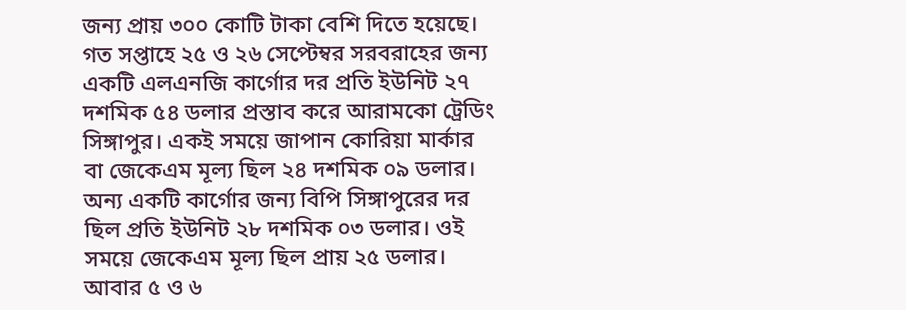জন্য প্রায় ৩০০ কোটি টাকা বেশি দিতে হয়েছে।   গত সপ্তাহে ২৫ ও ২৬ সেপ্টেম্বর সরবরাহের জন্য একটি এলএনজি কার্গোর দর প্রতি ইউনিট ২৭ দশমিক ৫৪ ডলার প্রস্তাব করে আরামকো ট্রেডিং সিঙ্গাপুর। একই সময়ে জাপান কোরিয়া মার্কার বা জেকেএম মূল্য ছিল ২৪ দশমিক ০৯ ডলার। অন্য একটি কার্গোর জন্য বিপি সিঙ্গাপুরের দর ছিল প্রতি ইউনিট ২৮ দশমিক ০৩ ডলার। ওই সময়ে জেকেএম মূল্য ছিল প্রায় ২৫ ডলার। আবার ৫ ও ৬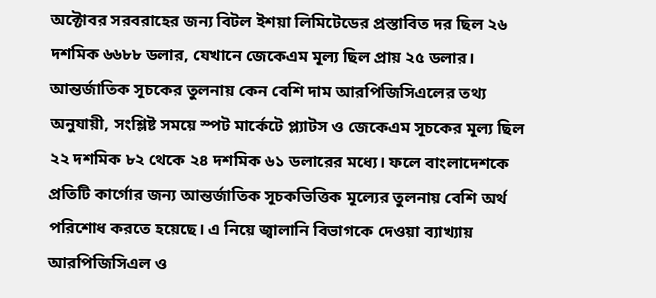অক্টোবর সরবরাহের জন্য বিটল ইশয়া লিমিটেডের প্রস্তাবিত দর ছিল ২৬ দশমিক ৬৬৮৮ ডলার, যেখানে জেকেএম মূল্য ছিল প্রায় ২৫ ডলার। আন্তর্জাতিক সূচকের তুলনায় কেন বেশি দাম আরপিজিসিএলের তথ্য অনুযায়ী, সংশ্লিষ্ট সময়ে স্পট মার্কেটে প্ল্যাটস ও জেকেএম সূচকের মূল্য ছিল ২২ দশমিক ৮২ থেকে ২৪ দশমিক ৬১ ডলারের মধ্যে। ফলে বাংলাদেশকে প্রতিটি কার্গোর জন্য আন্তর্জাতিক সূচকভিত্তিক মূল্যের তুলনায় বেশি অর্থ পরিশোধ করতে হয়েছে। এ নিয়ে জ্বালানি বিভাগকে দেওয়া ব্যাখ্যায় আরপিজিসিএল ও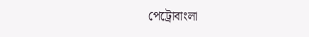পেট্রোবাংলা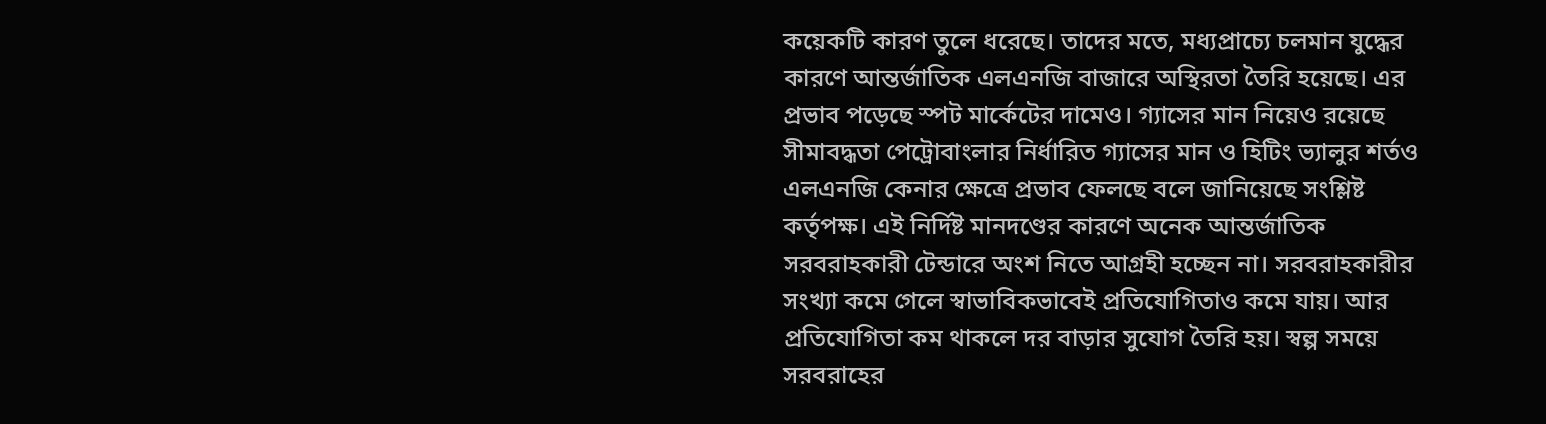কয়েকটি কারণ তুলে ধরেছে। তাদের মতে, মধ্যপ্রাচ্যে চলমান যুদ্ধের কারণে আন্তর্জাতিক এলএনজি বাজারে অস্থিরতা তৈরি হয়েছে। এর প্রভাব পড়েছে স্পট মার্কেটের দামেও। গ্যাসের মান নিয়েও রয়েছে সীমাবদ্ধতা পেট্রোবাংলার নির্ধারিত গ্যাসের মান ও হিটিং ভ্যালুর শর্তও এলএনজি কেনার ক্ষেত্রে প্রভাব ফেলছে বলে জানিয়েছে সংশ্লিষ্ট কর্তৃপক্ষ। এই নির্দিষ্ট মানদণ্ডের কারণে অনেক আন্তর্জাতিক সরবরাহকারী টেন্ডারে অংশ নিতে আগ্রহী হচ্ছেন না। সরবরাহকারীর সংখ্যা কমে গেলে স্বাভাবিকভাবেই প্রতিযোগিতাও কমে যায়। আর প্রতিযোগিতা কম থাকলে দর বাড়ার সুযোগ তৈরি হয়। স্বল্প সময়ে সরবরাহের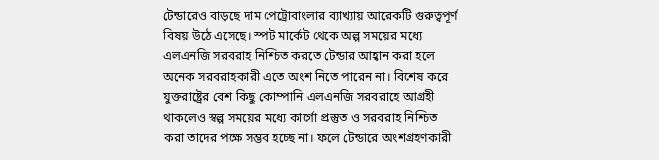টেন্ডারেও বাড়ছে দাম পেট্রোবাংলার ব্যাখ্যায় আরেকটি গুরুত্বপূর্ণ বিষয় উঠে এসেছে। স্পট মার্কেট থেকে অল্প সময়ের মধ্যে এলএনজি সরবরাহ নিশ্চিত করতে টেন্ডার আহ্বান করা হলে অনেক সরবরাহকারী এতে অংশ নিতে পারেন না। বিশেষ করে যুক্তরাষ্ট্রের বেশ কিছু কোম্পানি এলএনজি সরবরাহে আগ্রহী থাকলেও স্বল্প সময়ের মধ্যে কার্গো প্রস্তুত ও সরবরাহ নিশ্চিত করা তাদের পক্ষে সম্ভব হচ্ছে না। ফলে টেন্ডারে অংশগ্রহণকারী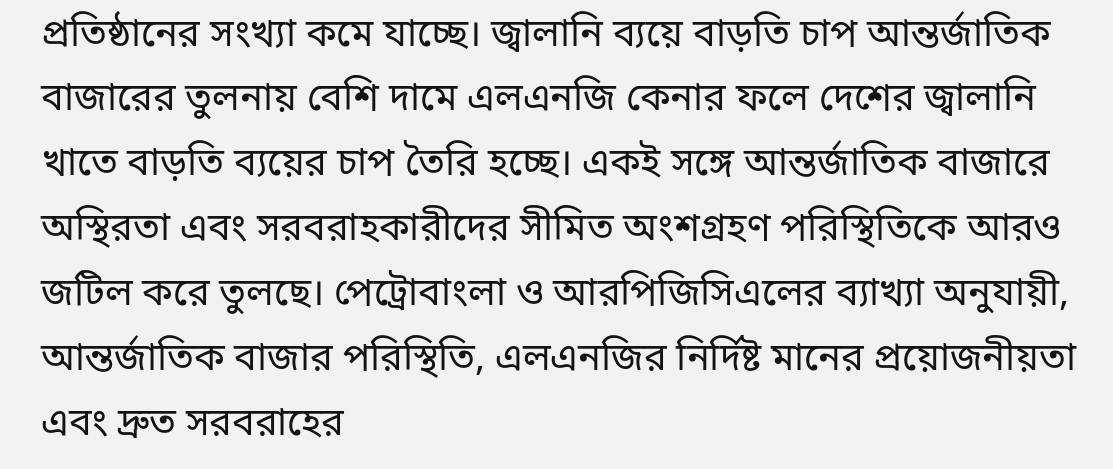প্রতিষ্ঠানের সংখ্যা কমে যাচ্ছে। জ্বালানি ব্যয়ে বাড়তি চাপ আন্তর্জাতিক বাজারের তুলনায় বেশি দামে এলএনজি কেনার ফলে দেশের জ্বালানি খাতে বাড়তি ব্যয়ের চাপ তৈরি হচ্ছে। একই সঙ্গে আন্তর্জাতিক বাজারে অস্থিরতা এবং সরবরাহকারীদের সীমিত অংশগ্রহণ পরিস্থিতিকে আরও জটিল করে তুলছে। পেট্রোবাংলা ও আরপিজিসিএলের ব্যাখ্যা অনুযায়ী, আন্তর্জাতিক বাজার পরিস্থিতি, এলএনজির নির্দিষ্ট মানের প্রয়োজনীয়তা এবং দ্রুত সরবরাহের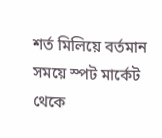শর্ত মিলিয়ে বর্তমান সময়ে স্পট মার্কেট থেকে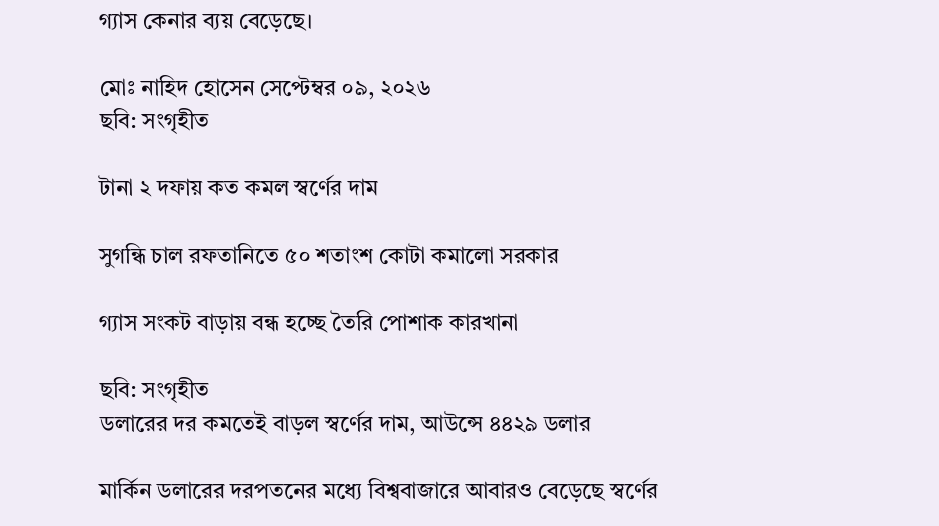গ্যাস কেনার ব্যয় বেড়েছে।

মোঃ নাহিদ হোসেন সেপ্টেম্বর ০৯, ২০২৬
ছবি: সংগৃহীত

টানা ২ দফায় কত কমল স্বর্ণের দাম

সুগন্ধি চাল রফতানিতে ৫০ শতাংশ কোটা কমালো সরকার

গ্যাস সংকট বাড়ায় বন্ধ হচ্ছে তৈরি পোশাক কারখানা

ছবি: সংগৃহীত
ডলারের দর কমতেই বাড়ল স্বর্ণের দাম, আউন্সে ৪৪২৯ ডলার

মার্কিন ডলারের দরপতনের মধ্যে বিশ্ববাজারে আবারও বেড়েছে স্বর্ণের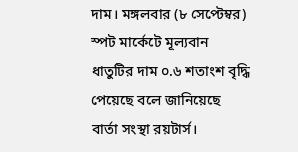দাম। মঙ্গলবার (৮ সেপ্টেম্বর) স্পট মার্কেটে মূল্যবান ধাতুটির দাম ০.৬ শতাংশ বৃদ্ধি পেয়েছে বলে জানিয়েছে বার্তা সংস্থা রয়টার্স।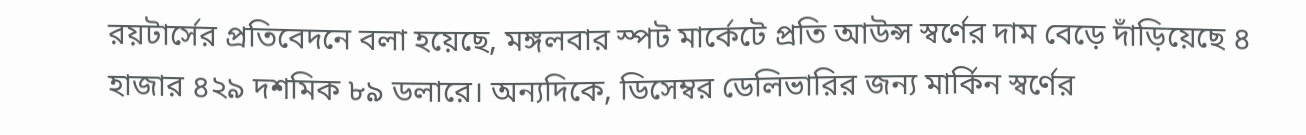রয়টার্সের প্রতিবেদনে বলা হয়েছে, মঙ্গলবার স্পট মার্কেটে প্রতি আউন্স স্বর্ণের দাম বেড়ে দাঁড়িয়েছে ৪ হাজার ৪২৯ দশমিক ৮৯ ডলারে। অন্যদিকে, ডিসেম্বর ডেলিভারির জন্য মার্কিন স্বর্ণের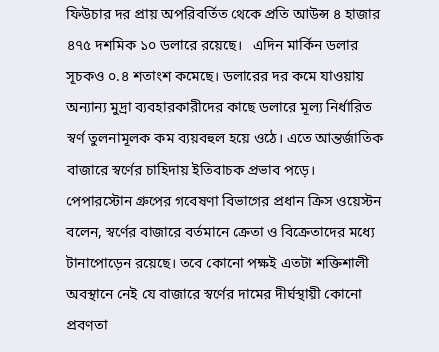ফিউচার দর প্রায় অপরিবর্তিত থেকে প্রতি আউন্স ৪ হাজার ৪৭৫ দশমিক ১০ ডলারে রয়েছে।   এদিন মার্কিন ডলার সূচকও ০.৪ শতাংশ কমেছে। ডলারের দর কমে যাওয়ায় অন্যান্য মুদ্রা ব্যবহারকারীদের কাছে ডলারে মূল্য নির্ধারিত স্বর্ণ তুলনামূলক কম ব্যয়বহুল হয়ে ওঠে। এতে আন্তর্জাতিক বাজারে স্বর্ণের চাহিদায় ইতিবাচক প্রভাব পড়ে।   পেপারস্টোন গ্রুপের গবেষণা বিভাগের প্রধান ক্রিস ওয়েস্টন বলেন, স্বর্ণের বাজারে বর্তমানে ক্রেতা ও বিক্রেতাদের মধ্যে টানাপোড়েন রয়েছে। তবে কোনো পক্ষই এতটা শক্তিশালী অবস্থানে নেই যে বাজারে স্বর্ণের দামের দীর্ঘস্থায়ী কোনো প্রবণতা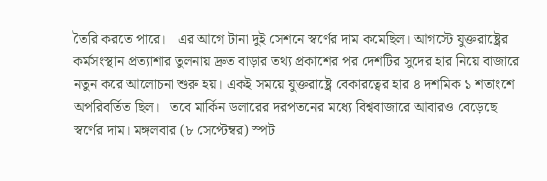তৈরি করতে পারে।   এর আগে টানা দুই সেশনে স্বর্ণের দাম কমেছিল। আগস্টে যুক্তরাষ্ট্রের কর্মসংস্থান প্রত্যাশার তুলনায় দ্রুত বাড়ার তথ্য প্রকাশের পর দেশটির সুদের হার নিয়ে বাজারে নতুন করে আলোচনা শুরু হয়। একই সময়ে যুক্তরাষ্ট্রে বেকারত্বের হার ৪ দশমিক ১ শতাংশে অপরিবর্তিত ছিল।   তবে মার্কিন ডলারের দরপতনের মধ্যে বিশ্ববাজারে আবারও বেড়েছে স্বর্ণের দাম। মঙ্গলবার (৮ সেপ্টেম্বর) স্পট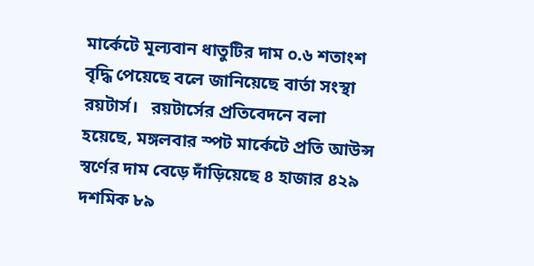মার্কেটে মূল্যবান ধাতুটির দাম ০.৬ শতাংশ বৃদ্ধি পেয়েছে বলে জানিয়েছে বার্তা সংস্থা রয়টার্স।   রয়টার্সের প্রতিবেদনে বলা হয়েছে, মঙ্গলবার স্পট মার্কেটে প্রতি আউন্স স্বর্ণের দাম বেড়ে দাঁড়িয়েছে ৪ হাজার ৪২৯ দশমিক ৮৯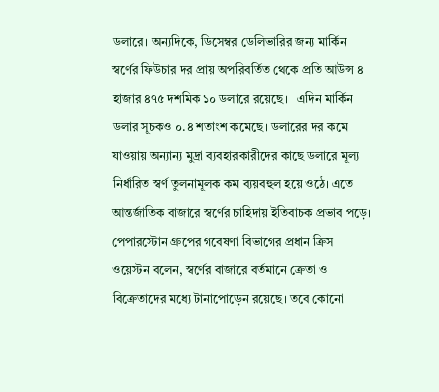ডলারে। অন্যদিকে, ডিসেম্বর ডেলিভারির জন্য মার্কিন স্বর্ণের ফিউচার দর প্রায় অপরিবর্তিত থেকে প্রতি আউন্স ৪ হাজার ৪৭৫ দশমিক ১০ ডলারে রয়েছে।   এদিন মার্কিন ডলার সূচকও ০.৪ শতাংশ কমেছে। ডলারের দর কমে যাওয়ায় অন্যান্য মুদ্রা ব্যবহারকারীদের কাছে ডলারে মূল্য নির্ধারিত স্বর্ণ তুলনামূলক কম ব্যয়বহুল হয়ে ওঠে। এতে আন্তর্জাতিক বাজারে স্বর্ণের চাহিদায় ইতিবাচক প্রভাব পড়ে।   পেপারস্টোন গ্রুপের গবেষণা বিভাগের প্রধান ক্রিস ওয়েস্টন বলেন, স্বর্ণের বাজারে বর্তমানে ক্রেতা ও বিক্রেতাদের মধ্যে টানাপোড়েন রয়েছে। তবে কোনো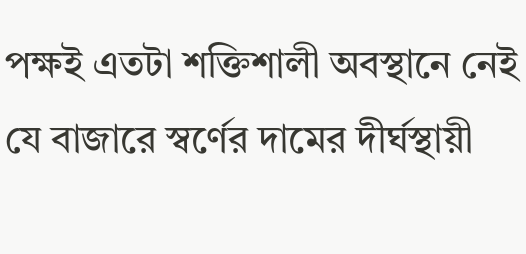পক্ষই এতটা শক্তিশালী অবস্থানে নেই যে বাজারে স্বর্ণের দামের দীর্ঘস্থায়ী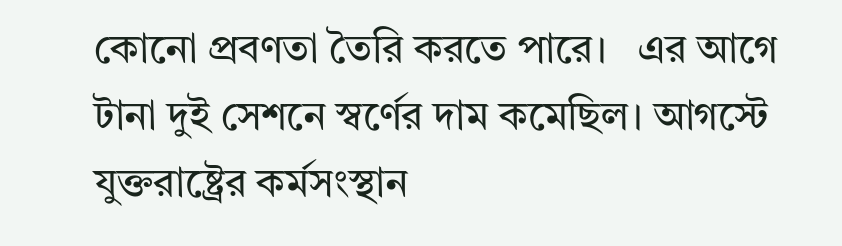কোনো প্রবণতা তৈরি করতে পারে।   এর আগে টানা দুই সেশনে স্বর্ণের দাম কমেছিল। আগস্টে যুক্তরাষ্ট্রের কর্মসংস্থান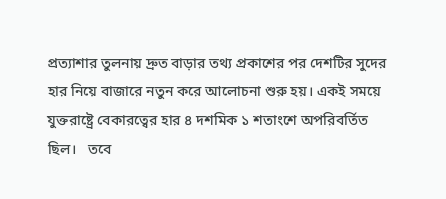প্রত্যাশার তুলনায় দ্রুত বাড়ার তথ্য প্রকাশের পর দেশটির সুদের হার নিয়ে বাজারে নতুন করে আলোচনা শুরু হয়। একই সময়ে যুক্তরাষ্ট্রে বেকারত্বের হার ৪ দশমিক ১ শতাংশে অপরিবর্তিত ছিল।   তবে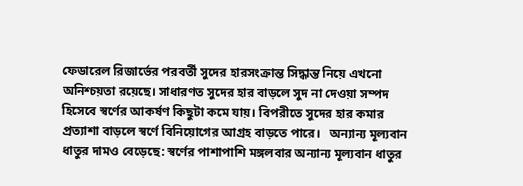ফেডারেল রিজার্ভের পরবর্তী সুদের হারসংক্রান্ত সিদ্ধান্ত নিয়ে এখনো অনিশ্চয়তা রয়েছে। সাধারণত সুদের হার বাড়লে সুদ না দেওয়া সম্পদ হিসেবে স্বর্ণের আকর্ষণ কিছুটা কমে যায়। বিপরীতে সুদের হার কমার প্রত্যাশা বাড়লে স্বর্ণে বিনিয়োগের আগ্রহ বাড়তে পারে।   অন্যান্য মূল্যবান ধাতুর দামও বেড়েছে: স্বর্ণের পাশাপাশি মঙ্গলবার অন্যান্য মূল্যবান ধাতুর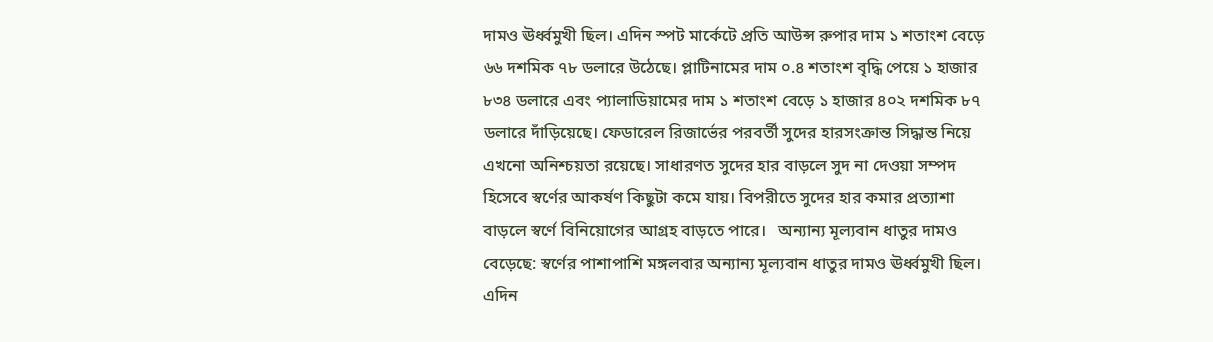দামও ঊর্ধ্বমুখী ছিল। এদিন স্পট মার্কেটে প্রতি আউন্স রুপার দাম ১ শতাংশ বেড়ে ৬৬ দশমিক ৭৮ ডলারে উঠেছে। প্লাটিনামের দাম ০.৪ শতাংশ বৃদ্ধি পেয়ে ১ হাজার ৮৩৪ ডলারে এবং প্যালাডিয়ামের দাম ১ শতাংশ বেড়ে ১ হাজার ৪০২ দশমিক ৮৭ ডলারে দাঁড়িয়েছে। ফেডারেল রিজার্ভের পরবর্তী সুদের হারসংক্রান্ত সিদ্ধান্ত নিয়ে এখনো অনিশ্চয়তা রয়েছে। সাধারণত সুদের হার বাড়লে সুদ না দেওয়া সম্পদ হিসেবে স্বর্ণের আকর্ষণ কিছুটা কমে যায়। বিপরীতে সুদের হার কমার প্রত্যাশা বাড়লে স্বর্ণে বিনিয়োগের আগ্রহ বাড়তে পারে।   অন্যান্য মূল্যবান ধাতুর দামও বেড়েছে: স্বর্ণের পাশাপাশি মঙ্গলবার অন্যান্য মূল্যবান ধাতুর দামও ঊর্ধ্বমুখী ছিল। এদিন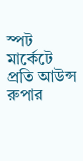স্পট মার্কেটে প্রতি আউন্স রুপার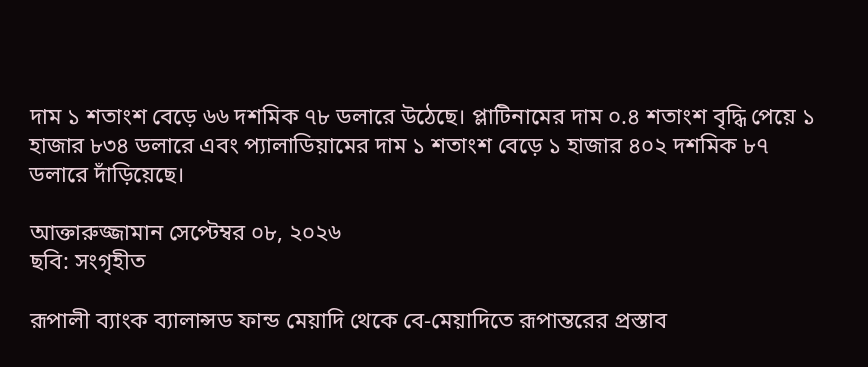দাম ১ শতাংশ বেড়ে ৬৬ দশমিক ৭৮ ডলারে উঠেছে। প্লাটিনামের দাম ০.৪ শতাংশ বৃদ্ধি পেয়ে ১ হাজার ৮৩৪ ডলারে এবং প্যালাডিয়ামের দাম ১ শতাংশ বেড়ে ১ হাজার ৪০২ দশমিক ৮৭ ডলারে দাঁড়িয়েছে।

আক্তারুজ্জামান সেপ্টেম্বর ০৮, ২০২৬
ছবি: সংগৃহীত

রূপালী ব্যাংক ব্যালান্সড ফান্ড মেয়াদি থেকে বে-মেয়াদিতে রূপান্তরের প্রস্তাব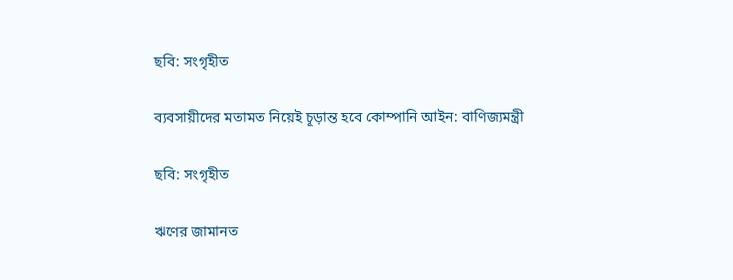ছবি: সংগৃহীত

ব্যবসায়ীদের মতামত নিয়েই চূড়ান্ত হবে কোম্পানি আইন: বাণিজ্যমন্ত্রী

ছবি: সংগৃহীত

ঋণের জামানত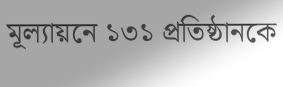মূল্যায়নে ১৩১ প্রতিষ্ঠানকে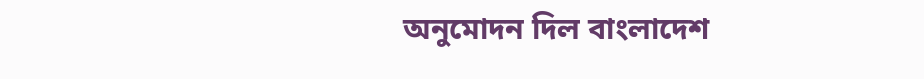অনুমোদন দিল বাংলাদেশ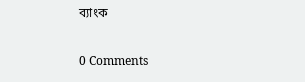ব্যাংক

0 Comments